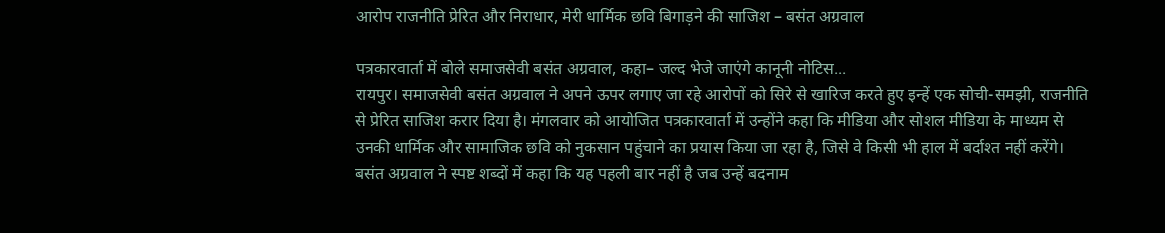आरोप राजनीति प्रेरित और निराधार, मेरी धार्मिक छवि बिगाड़ने की साजिश – बसंत अग्रवाल

पत्रकारवार्ता में बोले समाजसेवी बसंत अग्रवाल, कहा– जल्द भेजे जाएंगे कानूनी नोटिस...
रायपुर। समाजसेवी बसंत अग्रवाल ने अपने ऊपर लगाए जा रहे आरोपों को सिरे से खारिज करते हुए इन्हें एक सोची-समझी, राजनीति से प्रेरित साजिश करार दिया है। मंगलवार को आयोजित पत्रकारवार्ता में उन्होंने कहा कि मीडिया और सोशल मीडिया के माध्यम से उनकी धार्मिक और सामाजिक छवि को नुकसान पहुंचाने का प्रयास किया जा रहा है, जिसे वे किसी भी हाल में बर्दाश्त नहीं करेंगे।
बसंत अग्रवाल ने स्पष्ट शब्दों में कहा कि यह पहली बार नहीं है जब उन्हें बदनाम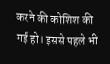करने की कोशिश की गई हो। इससे पहले भी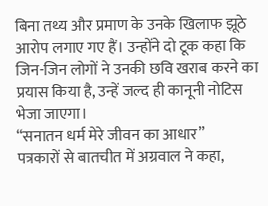बिना तथ्य और प्रमाण के उनके खिलाफ झूठे आरोप लगाए गए हैं। उन्होंने दो टूक कहा कि जिन-जिन लोगों ने उनकी छवि खराब करने का प्रयास किया है, उन्हें जल्द ही कानूनी नोटिस भेजा जाएगा।
“सनातन धर्म मेरे जीवन का आधार”
पत्रकारों से बातचीत में अग्रवाल ने कहा,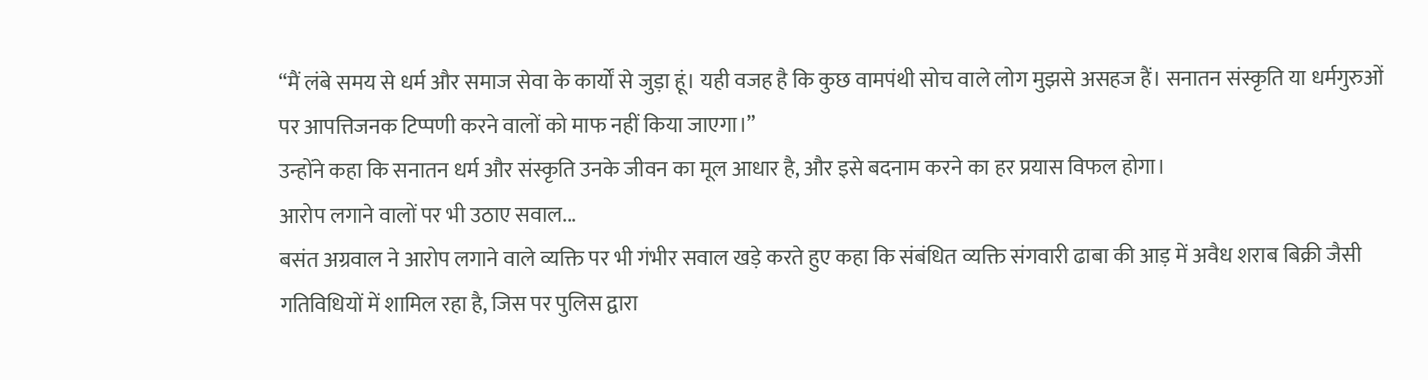“मैं लंबे समय से धर्म और समाज सेवा के कार्यों से जुड़ा हूं। यही वजह है कि कुछ वामपंथी सोच वाले लोग मुझसे असहज हैं। सनातन संस्कृति या धर्मगुरुओं पर आपत्तिजनक टिप्पणी करने वालों को माफ नहीं किया जाएगा।”
उन्होंने कहा कि सनातन धर्म और संस्कृति उनके जीवन का मूल आधार है, और इसे बदनाम करने का हर प्रयास विफल होगा।
आरोप लगाने वालों पर भी उठाए सवाल...
बसंत अग्रवाल ने आरोप लगाने वाले व्यक्ति पर भी गंभीर सवाल खड़े करते हुए कहा कि संबंधित व्यक्ति संगवारी ढाबा की आड़ में अवैध शराब बिक्री जैसी गतिविधियों में शामिल रहा है, जिस पर पुलिस द्वारा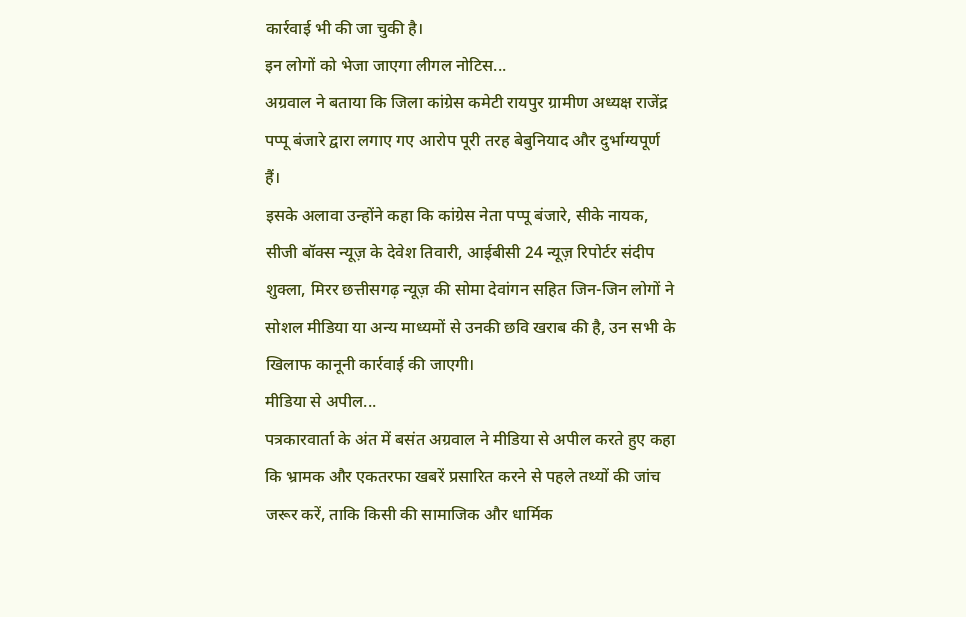कार्रवाई भी की जा चुकी है।
इन लोगों को भेजा जाएगा लीगल नोटिस...
अग्रवाल ने बताया कि जिला कांग्रेस कमेटी रायपुर ग्रामीण अध्यक्ष राजेंद्र पप्पू बंजारे द्वारा लगाए गए आरोप पूरी तरह बेबुनियाद और दुर्भाग्यपूर्ण हैं।
इसके अलावा उन्होंने कहा कि कांग्रेस नेता पप्पू बंजारे, सीके नायक, सीजी बॉक्स न्यूज़ के देवेश तिवारी, आईबीसी 24 न्यूज़ रिपोर्टर संदीप शुक्ला, मिरर छत्तीसगढ़ न्यूज़ की सोमा देवांगन सहित जिन-जिन लोगों ने सोशल मीडिया या अन्य माध्यमों से उनकी छवि खराब की है, उन सभी के खिलाफ कानूनी कार्रवाई की जाएगी।
मीडिया से अपील...
पत्रकारवार्ता के अंत में बसंत अग्रवाल ने मीडिया से अपील करते हुए कहा कि भ्रामक और एकतरफा खबरें प्रसारित करने से पहले तथ्यों की जांच जरूर करें, ताकि किसी की सामाजिक और धार्मिक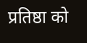प्रतिष्ठा को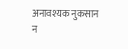अनावश्यक नुकसान न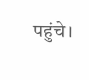पहुंचे।